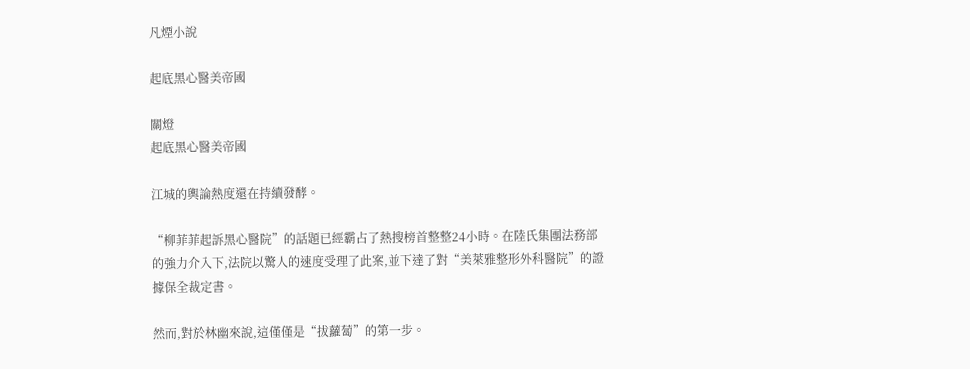凡煙小說

起底黑心醫美帝國

關燈
起底黑心醫美帝國

江城的輿論熱度還在持續發酵。

“柳菲菲起訴黑心醫院”的話題已經霸占了熱搜榜首整整24小時。在陸氏集團法務部的強力介入下,法院以驚人的速度受理了此案,並下達了對“美萊雅整形外科醫院”的證據保全裁定書。

然而,對於林幽來說,這僅僅是“拔蘿蔔”的第一步。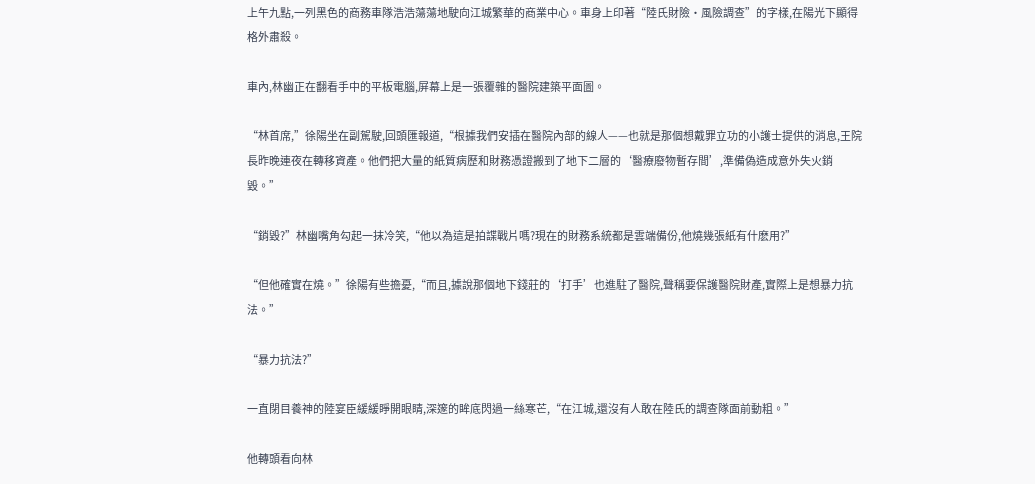上午九點,一列黑色的商務車隊浩浩蕩蕩地駛向江城繁華的商業中心。車身上印著“陸氏財險·風險調查”的字樣,在陽光下顯得格外肅殺。

車內,林幽正在翻看手中的平板電腦,屏幕上是一張覆雜的醫院建築平面圖。

“林首席,”徐陽坐在副駕駛,回頭匯報道,“根據我們安插在醫院內部的線人——也就是那個想戴罪立功的小護士提供的消息,王院長昨晚連夜在轉移資產。他們把大量的紙質病歷和財務憑證搬到了地下二層的‘醫療廢物暫存間’,準備偽造成意外失火銷毀。”

“銷毀?”林幽嘴角勾起一抹冷笑,“他以為這是拍諜戰片嗎?現在的財務系統都是雲端備份,他燒幾張紙有什麽用?”

“但他確實在燒。”徐陽有些擔憂,“而且,據說那個地下錢莊的‘打手’也進駐了醫院,聲稱要保護醫院財產,實際上是想暴力抗法。”

“暴力抗法?”

一直閉目養神的陸宴臣緩緩睜開眼睛,深邃的眸底閃過一絲寒芒,“在江城,還沒有人敢在陸氏的調查隊面前動粗。”

他轉頭看向林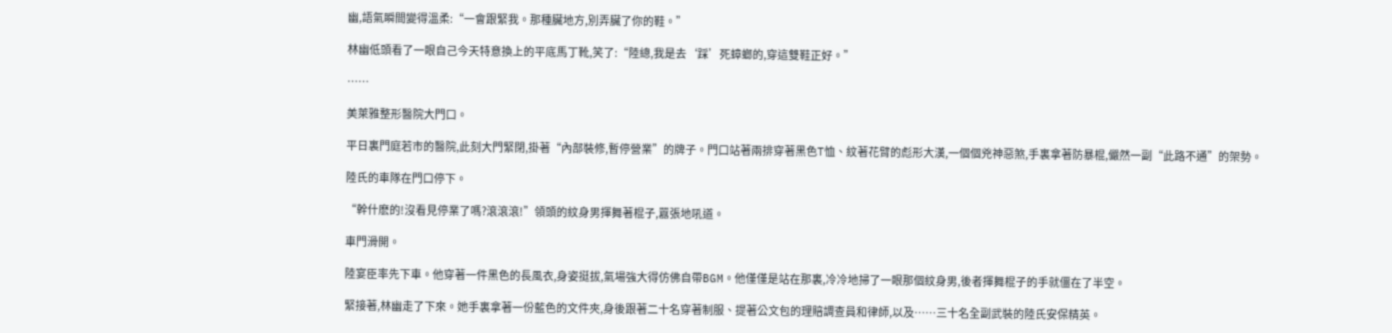幽,語氣瞬間變得溫柔:“一會跟緊我。那種臟地方,別弄臟了你的鞋。”

林幽低頭看了一眼自己今天特意換上的平底馬丁靴,笑了:“陸總,我是去‘踩’死蟑螂的,穿這雙鞋正好。”

……

美萊雅整形醫院大門口。

平日裏門庭若市的醫院,此刻大門緊閉,掛著“內部裝修,暫停營業”的牌子。門口站著兩排穿著黑色T恤、紋著花臂的彪形大漢,一個個兇神惡煞,手裏拿著防暴棍,儼然一副“此路不通”的架勢。

陸氏的車隊在門口停下。

“幹什麽的!沒看見停業了嗎?滾滾滾!”領頭的紋身男揮舞著棍子,囂張地吼道。

車門滑開。

陸宴臣率先下車。他穿著一件黑色的長風衣,身姿挺拔,氣場強大得仿佛自帶BGM。他僅僅是站在那裏,冷冷地掃了一眼那個紋身男,後者揮舞棍子的手就僵在了半空。

緊接著,林幽走了下來。她手裏拿著一份藍色的文件夾,身後跟著二十名穿著制服、提著公文包的理賠調查員和律師,以及……三十名全副武裝的陸氏安保精英。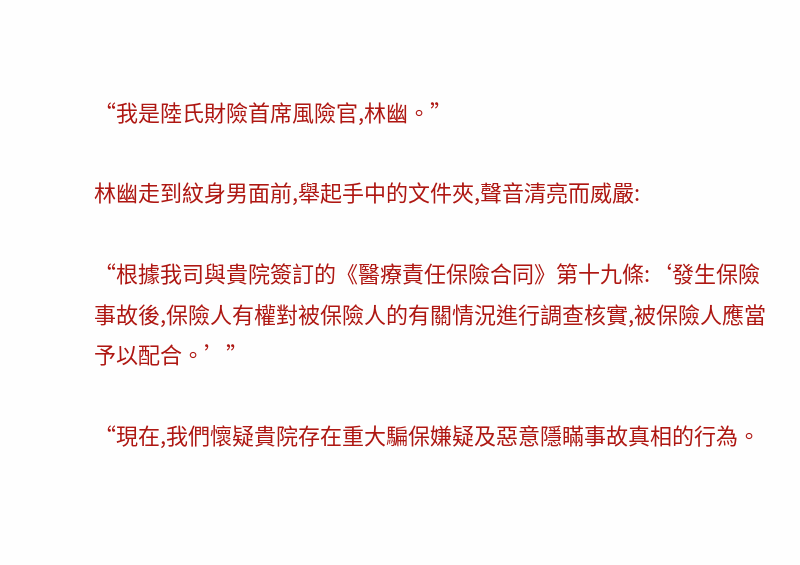“我是陸氏財險首席風險官,林幽。”

林幽走到紋身男面前,舉起手中的文件夾,聲音清亮而威嚴:

“根據我司與貴院簽訂的《醫療責任保險合同》第十九條:‘發生保險事故後,保險人有權對被保險人的有關情況進行調查核實,被保險人應當予以配合。’”

“現在,我們懷疑貴院存在重大騙保嫌疑及惡意隱瞞事故真相的行為。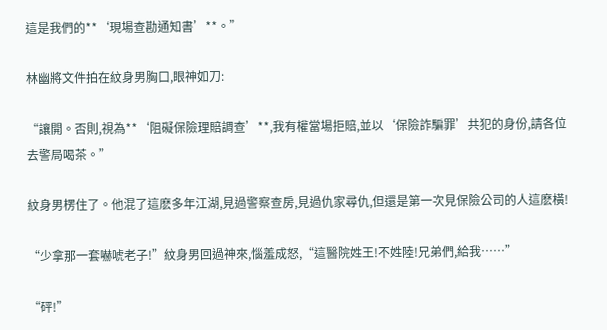這是我們的**‘現場查勘通知書’**。”

林幽將文件拍在紋身男胸口,眼神如刀:

“讓開。否則,視為**‘阻礙保險理賠調查’**,我有權當場拒賠,並以‘保險詐騙罪’共犯的身份,請各位去警局喝茶。”

紋身男楞住了。他混了這麽多年江湖,見過警察查房,見過仇家尋仇,但還是第一次見保險公司的人這麽橫!

“少拿那一套嚇唬老子!”紋身男回過神來,惱羞成怒,“這醫院姓王!不姓陸!兄弟們,給我……”

“砰!”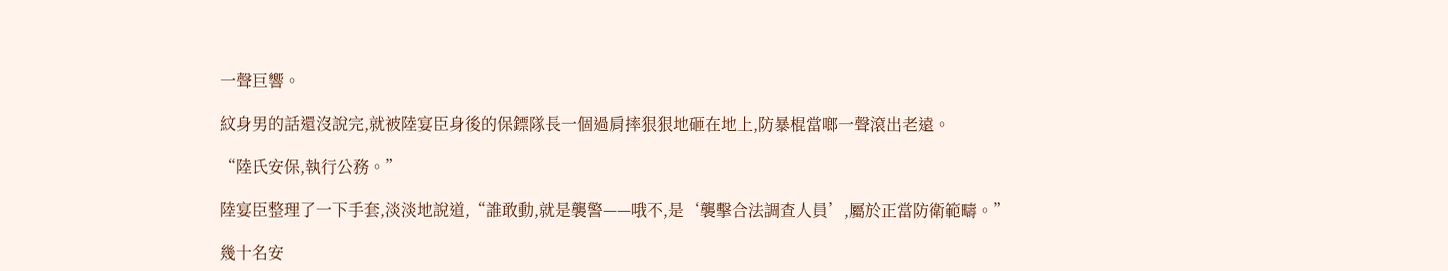一聲巨響。

紋身男的話還沒說完,就被陸宴臣身後的保鏢隊長一個過肩摔狠狠地砸在地上,防暴棍當啷一聲滾出老遠。

“陸氏安保,執行公務。”

陸宴臣整理了一下手套,淡淡地說道,“誰敢動,就是襲警——哦不,是‘襲擊合法調查人員’,屬於正當防衛範疇。”

幾十名安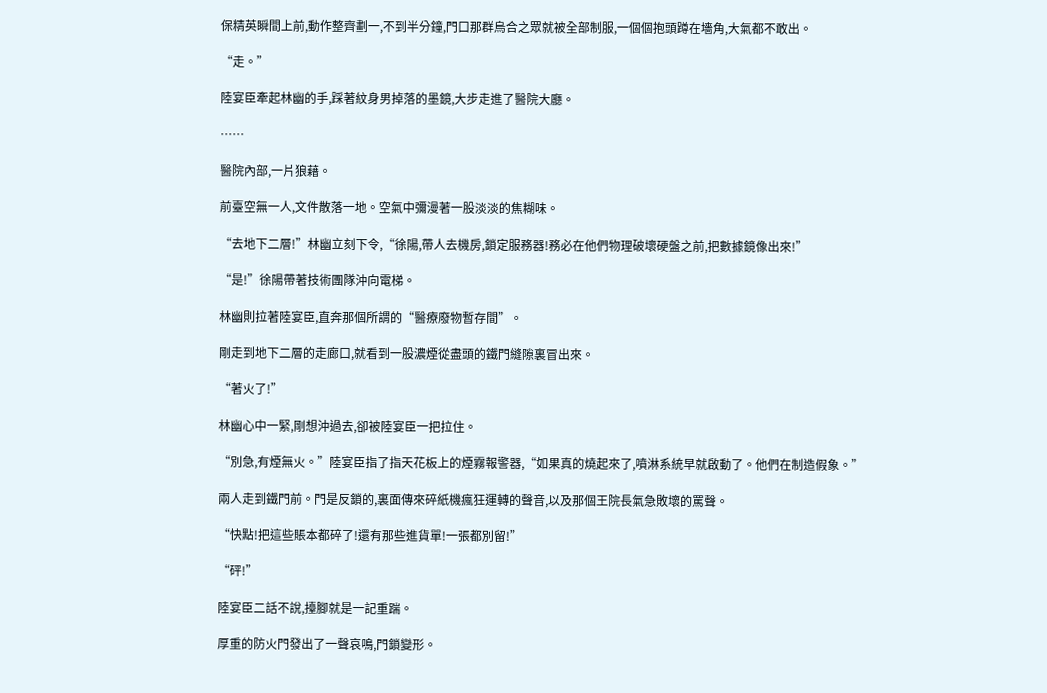保精英瞬間上前,動作整齊劃一,不到半分鐘,門口那群烏合之眾就被全部制服,一個個抱頭蹲在墻角,大氣都不敢出。

“走。”

陸宴臣牽起林幽的手,踩著紋身男掉落的墨鏡,大步走進了醫院大廳。

……

醫院內部,一片狼藉。

前臺空無一人,文件散落一地。空氣中彌漫著一股淡淡的焦糊味。

“去地下二層!”林幽立刻下令,“徐陽,帶人去機房,鎖定服務器!務必在他們物理破壞硬盤之前,把數據鏡像出來!”

“是!”徐陽帶著技術團隊沖向電梯。

林幽則拉著陸宴臣,直奔那個所謂的“醫療廢物暫存間”。

剛走到地下二層的走廊口,就看到一股濃煙從盡頭的鐵門縫隙裏冒出來。

“著火了!”

林幽心中一緊,剛想沖過去,卻被陸宴臣一把拉住。

“別急,有煙無火。”陸宴臣指了指天花板上的煙霧報警器,“如果真的燒起來了,噴淋系統早就啟動了。他們在制造假象。”

兩人走到鐵門前。門是反鎖的,裏面傳來碎紙機瘋狂運轉的聲音,以及那個王院長氣急敗壞的罵聲。

“快點!把這些賬本都碎了!還有那些進貨單!一張都別留!”

“砰!”

陸宴臣二話不說,擡腳就是一記重踹。

厚重的防火門發出了一聲哀鳴,門鎖變形。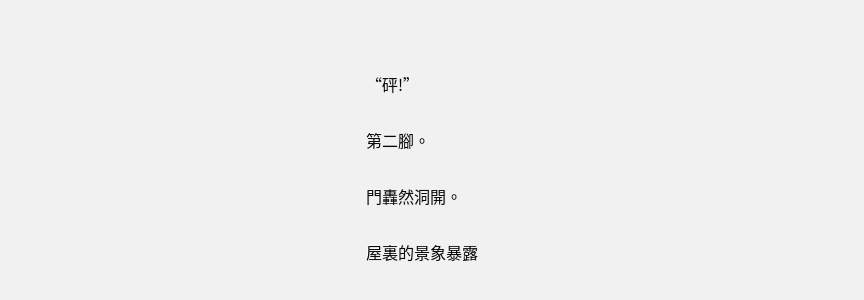“砰!”

第二腳。

門轟然洞開。

屋裏的景象暴露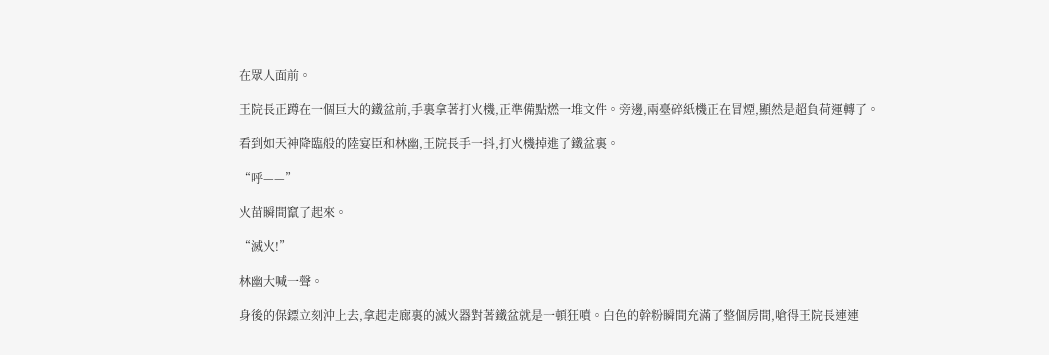在眾人面前。

王院長正蹲在一個巨大的鐵盆前,手裏拿著打火機,正準備點燃一堆文件。旁邊,兩臺碎紙機正在冒煙,顯然是超負荷運轉了。

看到如天神降臨般的陸宴臣和林幽,王院長手一抖,打火機掉進了鐵盆裏。

“呼——”

火苗瞬間竄了起來。

“滅火!”

林幽大喊一聲。

身後的保鏢立刻沖上去,拿起走廊裏的滅火器對著鐵盆就是一頓狂噴。白色的幹粉瞬間充滿了整個房間,嗆得王院長連連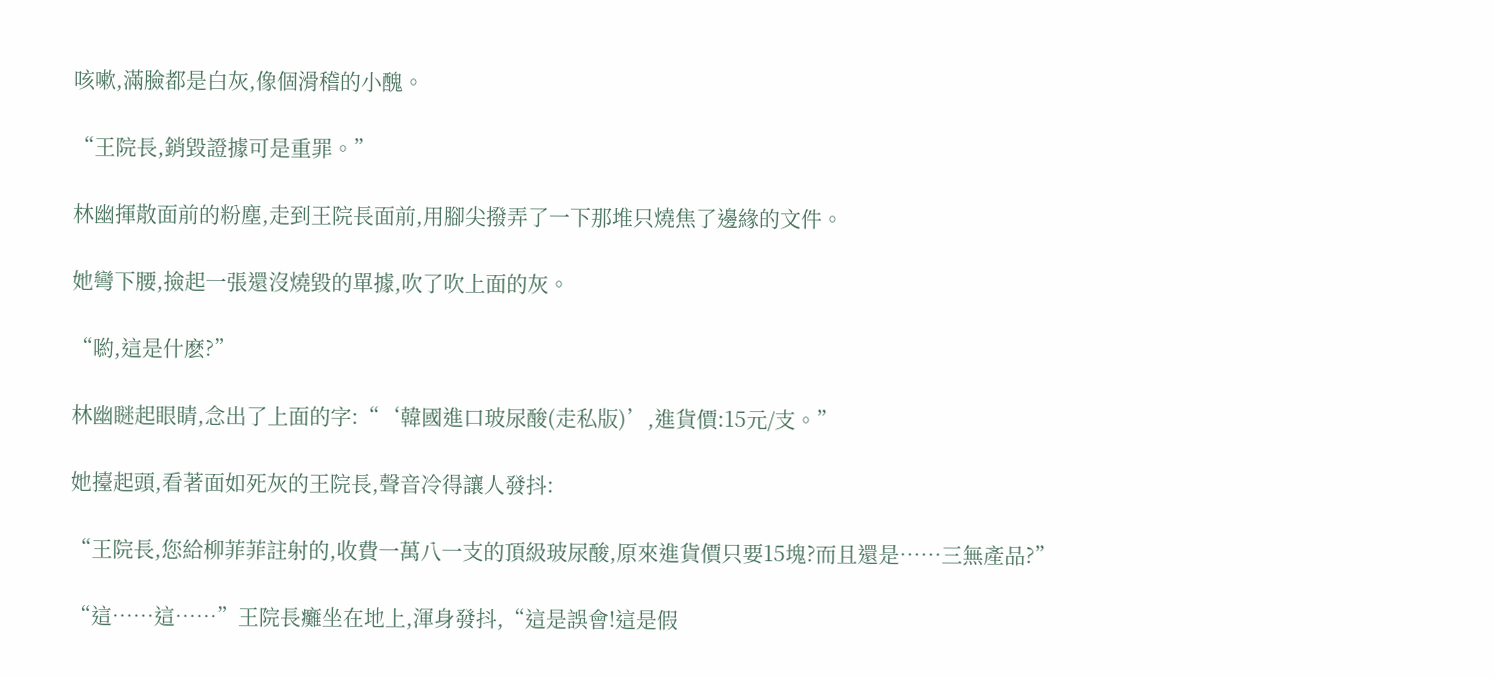咳嗽,滿臉都是白灰,像個滑稽的小醜。

“王院長,銷毀證據可是重罪。”

林幽揮散面前的粉塵,走到王院長面前,用腳尖撥弄了一下那堆只燒焦了邊緣的文件。

她彎下腰,撿起一張還沒燒毀的單據,吹了吹上面的灰。

“喲,這是什麽?”

林幽瞇起眼睛,念出了上面的字:“‘韓國進口玻尿酸(走私版)’,進貨價:15元/支。”

她擡起頭,看著面如死灰的王院長,聲音冷得讓人發抖:

“王院長,您給柳菲菲註射的,收費一萬八一支的頂級玻尿酸,原來進貨價只要15塊?而且還是……三無產品?”

“這……這……”王院長癱坐在地上,渾身發抖,“這是誤會!這是假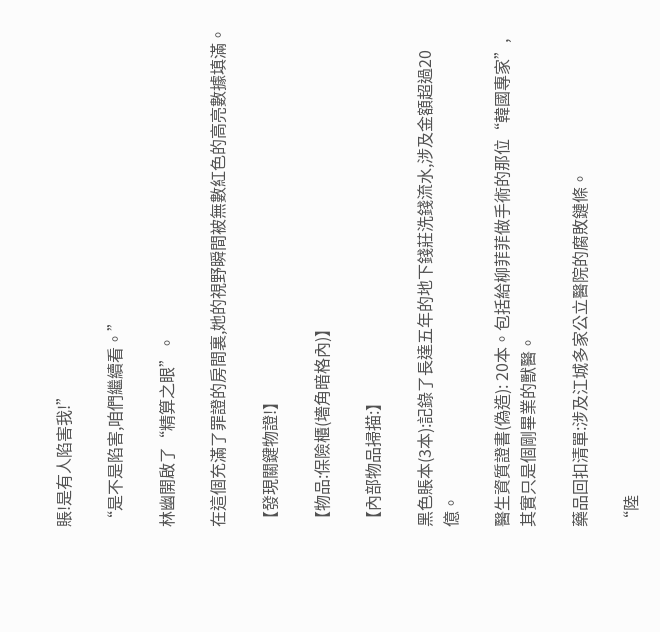賬!是有人陷害我!”

“是不是陷害,咱們繼續看。”

林幽開啟了“精算之眼”。

在這個充滿了罪證的房間裏,她的視野瞬間被無數紅色的高亮數據填滿。

【發現關鍵物證!】

【物品:保險櫃(墻角暗格內)】

【內部物品掃描:】

黑色賬本(3本):記錄了長達五年的地下錢莊洗錢流水,涉及金額超過20億。

醫生資質證書(偽造): 20本。包括給柳菲菲做手術的那位“韓國專家”,其實只是個剛畢業的獸醫。

藥品回扣清單:涉及江城多家公立醫院的腐敗鏈條。

“陸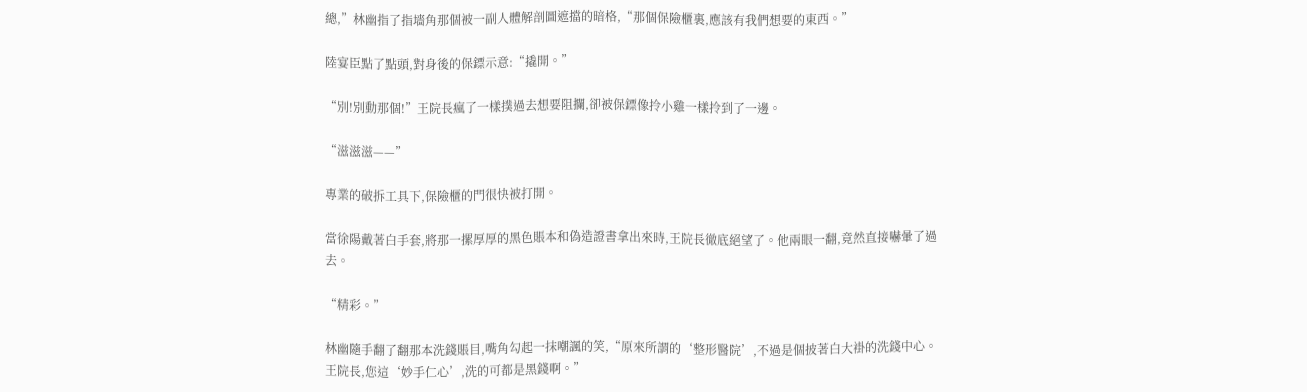總,”林幽指了指墻角那個被一副人體解剖圖遮擋的暗格,“那個保險櫃裏,應該有我們想要的東西。”

陸宴臣點了點頭,對身後的保鏢示意:“撬開。”

“別!別動那個!”王院長瘋了一樣撲過去想要阻攔,卻被保鏢像拎小雞一樣拎到了一邊。

“滋滋滋——”

專業的破拆工具下,保險櫃的門很快被打開。

當徐陽戴著白手套,將那一摞厚厚的黑色賬本和偽造證書拿出來時,王院長徹底絕望了。他兩眼一翻,竟然直接嚇暈了過去。

“精彩。”

林幽隨手翻了翻那本洗錢賬目,嘴角勾起一抹嘲諷的笑,“原來所謂的‘整形醫院’,不過是個披著白大褂的洗錢中心。王院長,您這‘妙手仁心’,洗的可都是黑錢啊。”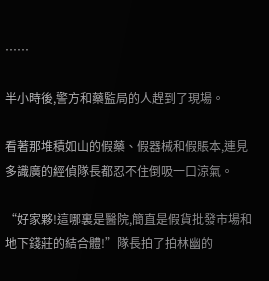……

半小時後,警方和藥監局的人趕到了現場。

看著那堆積如山的假藥、假器械和假賬本,連見多識廣的經偵隊長都忍不住倒吸一口涼氣。

“好家夥!這哪裏是醫院,簡直是假貨批發市場和地下錢莊的結合體!”隊長拍了拍林幽的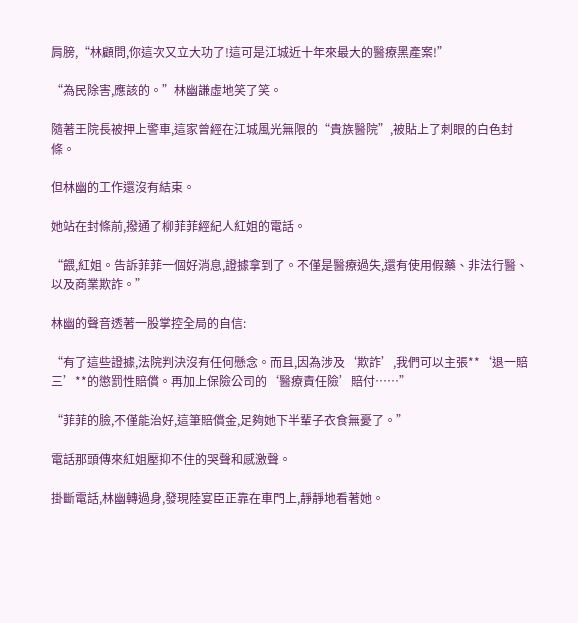肩膀,“林顧問,你這次又立大功了!這可是江城近十年來最大的醫療黑產案!”

“為民除害,應該的。”林幽謙虛地笑了笑。

隨著王院長被押上警車,這家曾經在江城風光無限的“貴族醫院”,被貼上了刺眼的白色封條。

但林幽的工作還沒有結束。

她站在封條前,撥通了柳菲菲經紀人紅姐的電話。

“餵,紅姐。告訴菲菲一個好消息,證據拿到了。不僅是醫療過失,還有使用假藥、非法行醫、以及商業欺詐。”

林幽的聲音透著一股掌控全局的自信:

“有了這些證據,法院判決沒有任何懸念。而且,因為涉及‘欺詐’,我們可以主張**‘退一賠三’**的懲罰性賠償。再加上保險公司的‘醫療責任險’賠付……”

“菲菲的臉,不僅能治好,這筆賠償金,足夠她下半輩子衣食無憂了。”

電話那頭傳來紅姐壓抑不住的哭聲和感激聲。

掛斷電話,林幽轉過身,發現陸宴臣正靠在車門上,靜靜地看著她。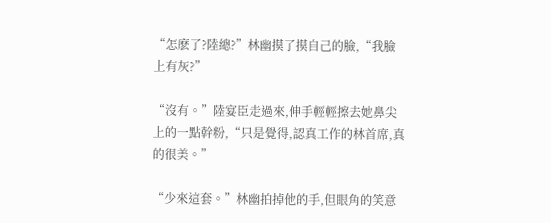“怎麽了?陸總?”林幽摸了摸自己的臉,“我臉上有灰?”

“沒有。”陸宴臣走過來,伸手輕輕擦去她鼻尖上的一點幹粉,“只是覺得,認真工作的林首席,真的很美。”

“少來這套。”林幽拍掉他的手,但眼角的笑意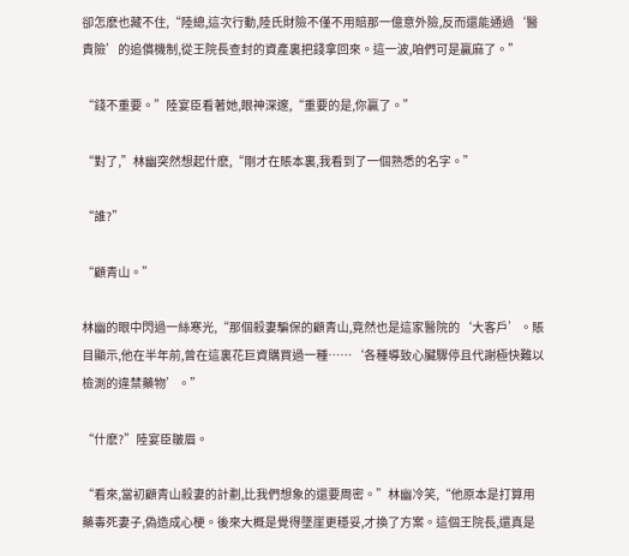卻怎麽也藏不住,“陸總,這次行動,陸氏財險不僅不用賠那一億意外險,反而還能通過‘醫責險’的追償機制,從王院長查封的資產裏把錢拿回來。這一波,咱們可是贏麻了。”

“錢不重要。”陸宴臣看著她,眼神深邃,“重要的是,你贏了。”

“對了,”林幽突然想起什麽,“剛才在賬本裏,我看到了一個熟悉的名字。”

“誰?”

“顧青山。”

林幽的眼中閃過一絲寒光,“那個殺妻騙保的顧青山,竟然也是這家醫院的‘大客戶’。賬目顯示,他在半年前,曾在這裏花巨資購買過一種……‘各種導致心臟驟停且代謝極快難以檢測的違禁藥物’。”

“什麽?”陸宴臣皺眉。

“看來,當初顧青山殺妻的計劃,比我們想象的還要周密。”林幽冷笑,“他原本是打算用藥毒死妻子,偽造成心梗。後來大概是覺得墜崖更穩妥,才換了方案。這個王院長,還真是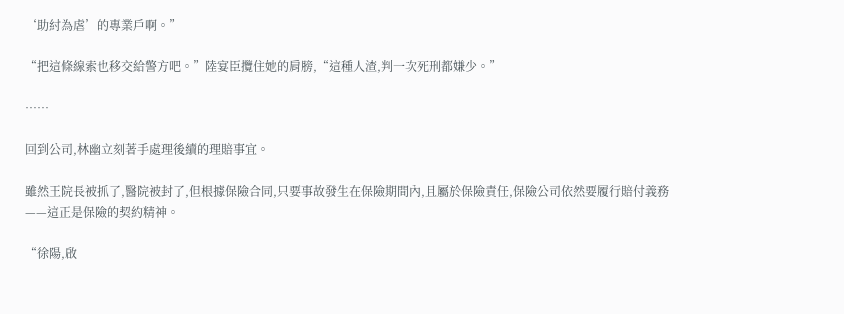‘助紂為虐’的專業戶啊。”

“把這條線索也移交給警方吧。”陸宴臣攬住她的肩膀,“這種人渣,判一次死刑都嫌少。”

……

回到公司,林幽立刻著手處理後續的理賠事宜。

雖然王院長被抓了,醫院被封了,但根據保險合同,只要事故發生在保險期間內,且屬於保險責任,保險公司依然要履行賠付義務——這正是保險的契約精神。

“徐陽,啟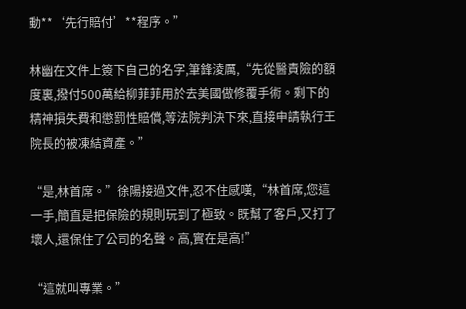動**‘先行賠付’**程序。”

林幽在文件上簽下自己的名字,筆鋒淩厲,“先從醫責險的額度裏,撥付500萬給柳菲菲用於去美國做修覆手術。剩下的精神損失費和懲罰性賠償,等法院判決下來,直接申請執行王院長的被凍結資產。”

“是,林首席。”徐陽接過文件,忍不住感嘆,“林首席,您這一手,簡直是把保險的規則玩到了極致。既幫了客戶,又打了壞人,還保住了公司的名聲。高,實在是高!”

“這就叫專業。”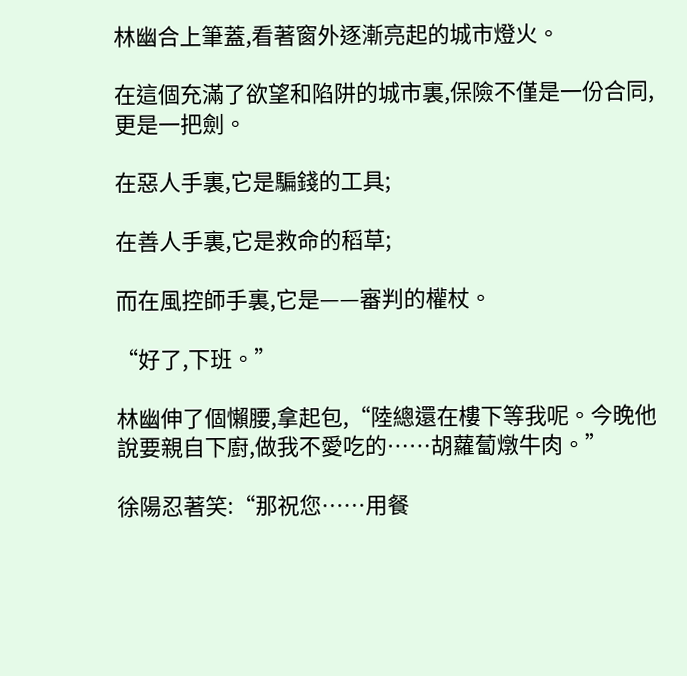林幽合上筆蓋,看著窗外逐漸亮起的城市燈火。

在這個充滿了欲望和陷阱的城市裏,保險不僅是一份合同,更是一把劍。

在惡人手裏,它是騙錢的工具;

在善人手裏,它是救命的稻草;

而在風控師手裏,它是——審判的權杖。

“好了,下班。”

林幽伸了個懶腰,拿起包,“陸總還在樓下等我呢。今晚他說要親自下廚,做我不愛吃的……胡蘿蔔燉牛肉。”

徐陽忍著笑:“那祝您……用餐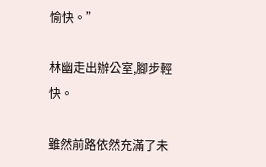愉快。”

林幽走出辦公室,腳步輕快。

雖然前路依然充滿了未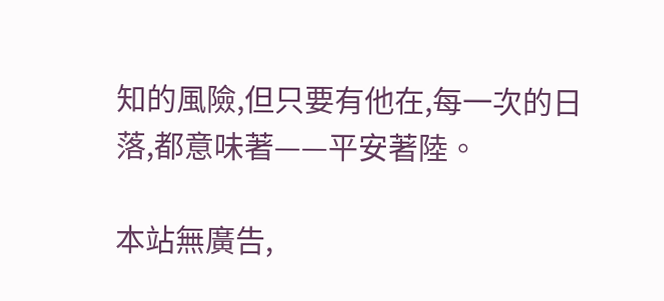知的風險,但只要有他在,每一次的日落,都意味著——平安著陸。

本站無廣告,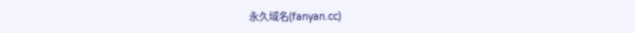永久域名(fanyan.cc)